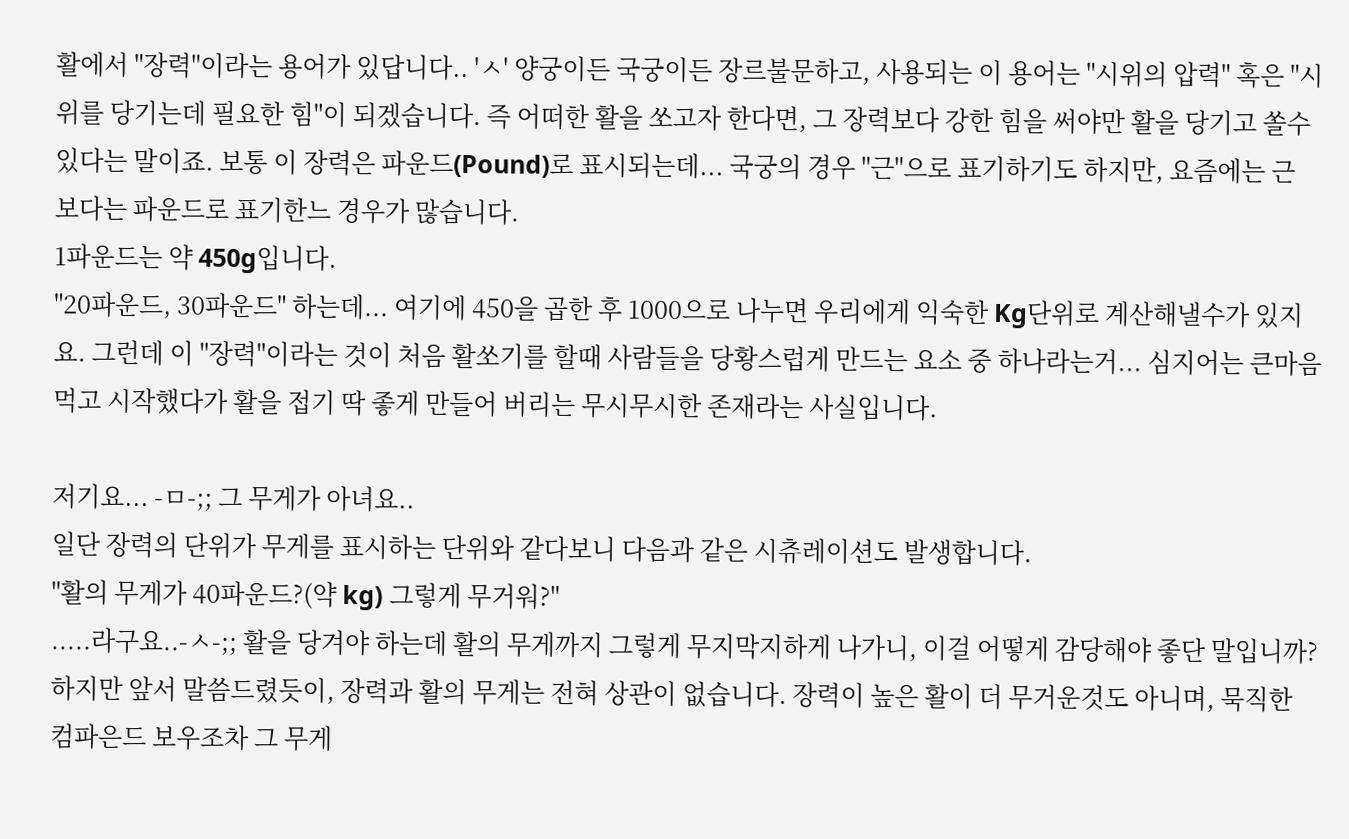활에서 "장력"이라는 용어가 있답니다.. 'ㅅ' 양궁이든 국궁이든 장르불문하고, 사용되는 이 용어는 "시위의 압력" 혹은 "시위를 당기는데 필요한 힘"이 되겠습니다. 즉 어떠한 활을 쏘고자 한다면, 그 장력보다 강한 힘을 써야만 활을 당기고 쏠수 있다는 말이죠. 보통 이 장력은 파운드(Pound)로 표시되는데... 국궁의 경우 "근"으로 표기하기도 하지만, 요즘에는 근 보다는 파운드로 표기한느 경우가 많습니다.
1파운드는 약 450g입니다.
"20파운드, 30파운드" 하는데... 여기에 450을 곱한 후 1000으로 나누면 우리에게 익숙한 Kg단위로 계산해낼수가 있지요. 그런데 이 "장력"이라는 것이 처음 활쏘기를 할때 사람들을 당황스럽게 만드는 요소 중 하나라는거... 심지어는 큰마음먹고 시작했다가 활을 접기 딱 좋게 만들어 버리는 무시무시한 존재라는 사실입니다.

저기요... -ㅁ-;; 그 무게가 아녀요..
일단 장력의 단위가 무게를 표시하는 단위와 같다보니 다음과 같은 시츄레이션도 발생합니다.
"활의 무게가 40파운드?(약 kg) 그렇게 무거워?"
.....라구요..-ㅅ-;; 활을 당겨야 하는데 활의 무게까지 그렇게 무지막지하게 나가니, 이걸 어떻게 감당해야 좋단 말입니까? 하지만 앞서 말씀드렸듯이, 장력과 활의 무게는 전혀 상관이 없습니다. 장력이 높은 활이 더 무거운것도 아니며, 묵직한 컴파은드 보우조차 그 무게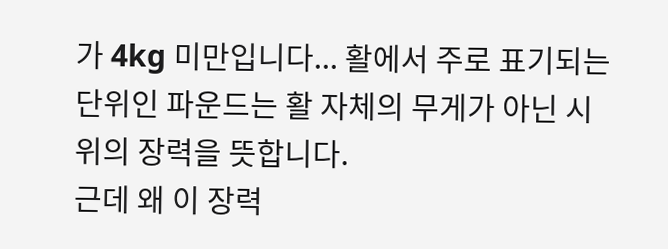가 4kg 미만입니다... 활에서 주로 표기되는 단위인 파운드는 활 자체의 무게가 아닌 시위의 장력을 뜻합니다.
근데 왜 이 장력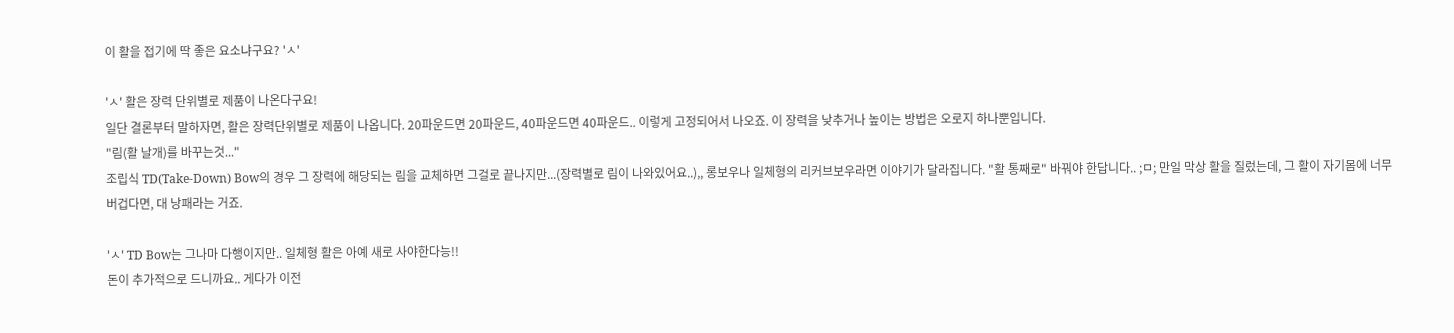이 활을 접기에 딱 좋은 요소냐구요? 'ㅅ'

'ㅅ' 활은 장력 단위별로 제품이 나온다구요!
일단 결론부터 말하자면, 활은 장력단위별로 제품이 나옵니다. 20파운드면 20파운드, 40파운드면 40파운드.. 이렇게 고정되어서 나오죠. 이 장력을 낮추거나 높이는 방법은 오로지 하나뿐입니다.
"림(활 날개)를 바꾸는것..."
조립식 TD(Take-Down) Bow의 경우 그 장력에 해당되는 림을 교체하면 그걸로 끝나지만...(장력별로 림이 나와있어요..),, 롱보우나 일체형의 리커브보우라면 이야기가 달라집니다. "활 통째로" 바꿔야 한답니다.. ;ㅁ; 만일 막상 활을 질렀는데, 그 활이 자기몸에 너무 버겁다면, 대 낭패라는 거죠.

'ㅅ' TD Bow는 그나마 다행이지만.. 일체형 활은 아예 새로 사야한다능!!
돈이 추가적으로 드니까요.. 게다가 이전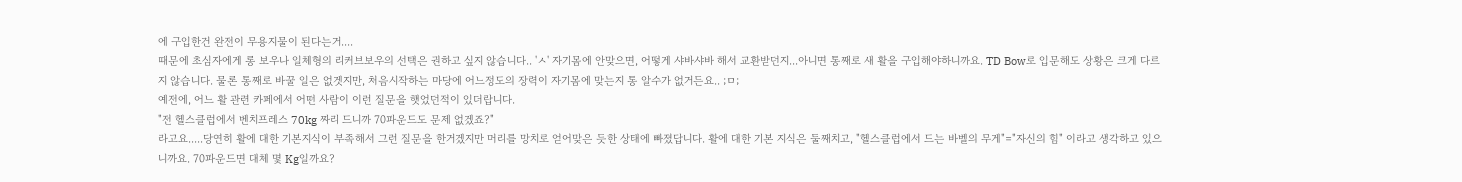에 구입한건 완전이 무용지물이 된다는거....
때문에 초심자에게 롱 보우나 일체형의 리커브보우의 선택은 권하고 싶지 않습니다.. 'ㅅ' 자기몸에 안맞으면, 어떻게 샤바샤바 해서 교환받던지...아니면 통째로 새 활을 구입해야하니까요. TD Bow로 입문해도 상황은 크게 다르지 않습니다. 물론 통째로 바꿀 일은 없겟지만, 처음시작하는 마당에 어느정도의 장력이 자기몸에 맞는지 통 알수가 없거든요.. ;ㅁ;
예전에, 어느 활 관련 카페에서 어떤 사람이 이런 질문을 햇었던적이 있더랍니다.
"전 헬스클럽에서 벤치프레스 70kg 짜리 드니까 70파운드도 문제 없겠죠?"
라고요.....당연히 활에 대한 기본지식이 부족해서 그런 질문을 한거겠지만 머리를 망치로 얻어맞은 듯한 상태에 빠졌답니다. 활에 대한 기본 지식은 둘째치고, "헬스클럽에서 드는 바벨의 무게"="자신의 힘" 이라고 생각하고 있으니까요. 70파운드면 대체 몇 Kg일까요?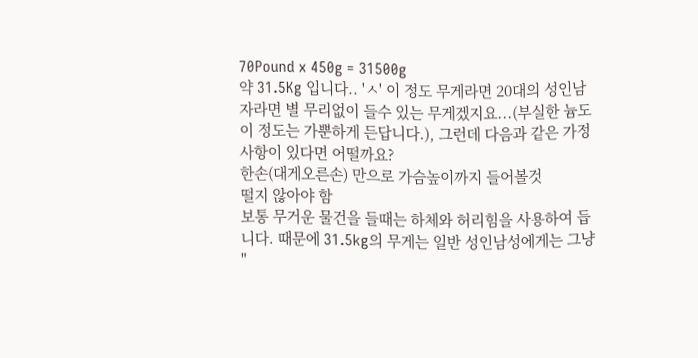70Pound x 450g = 31500g
약 31.5Kg 입니다.. 'ㅅ' 이 정도 무게라면 20대의 성인남자라면 별 무리없이 들수 있는 무게겠지요...(부실한 늄도 이 정도는 가뿐하게 든답니다.), 그런데 다음과 같은 가정사항이 있다면 어떨까요?
한손(대게오른손) 만으로 가슴높이까지 들어볼것
떨지 않아야 함
보통 무거운 물건을 들때는 하체와 허리힘을 사용하여 듭니다. 때문에 31.5kg의 무게는 일반 성인남성에게는 그냥 "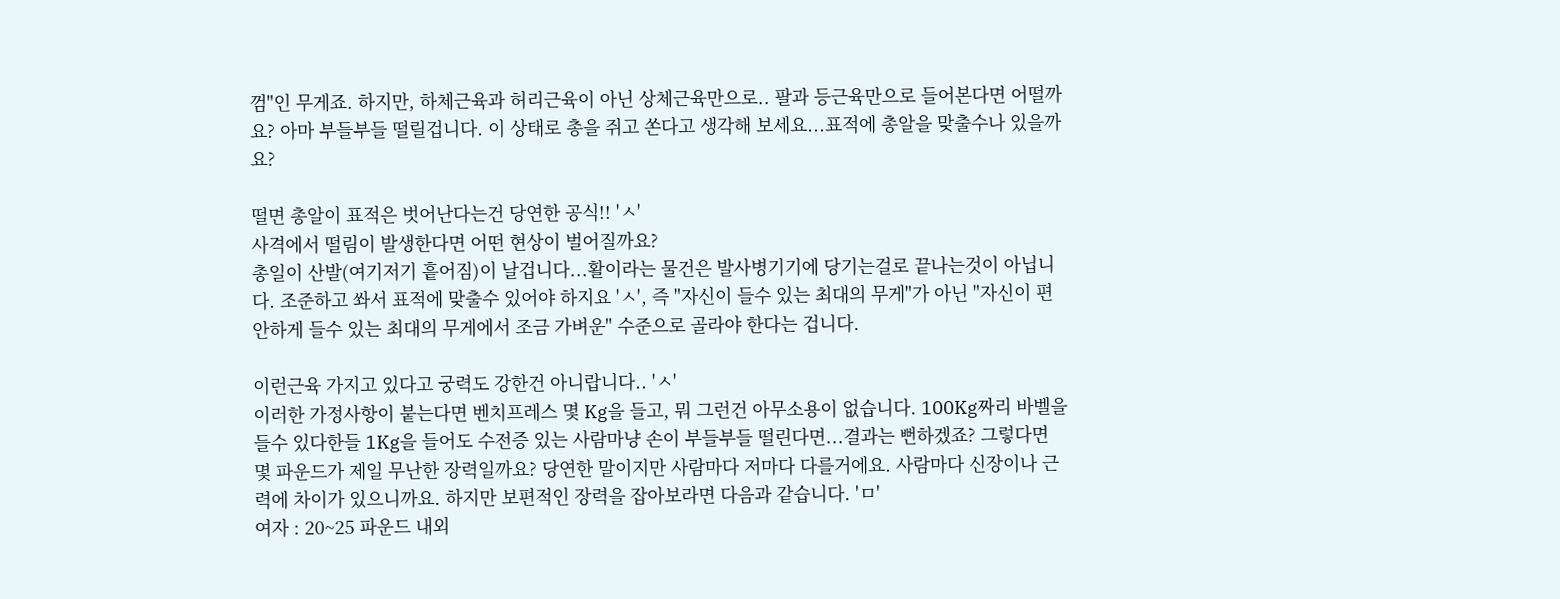껌"인 무게죠. 하지만, 하체근육과 허리근육이 아닌 상체근육만으로.. 팔과 등근육만으로 들어본다면 어떨까요? 아마 부들부들 떨릴겁니다. 이 상태로 총을 쥐고 쏜다고 생각해 보세요...표적에 총알을 맞출수나 있을까요?

떨면 총알이 표적은 벗어난다는건 당연한 공식!! 'ㅅ'
사격에서 떨림이 발생한다면 어떤 현상이 벌어질까요?
총일이 산발(여기저기 흩어짐)이 날겁니다...활이라는 물건은 발사병기기에 당기는걸로 끝나는것이 아닙니다. 조준하고 쏴서 표적에 맞출수 있어야 하지요 'ㅅ', 즉 "자신이 들수 있는 최대의 무게"가 아닌 "자신이 편안하게 들수 있는 최대의 무게에서 조금 가벼운" 수준으로 골라야 한다는 겁니다.

이런근육 가지고 있다고 궁력도 강한건 아니랍니다.. 'ㅅ'
이러한 가정사항이 붙는다면 벤치프레스 몇 Kg을 들고, 뭐 그런건 아무소용이 없습니다. 100Kg짜리 바벨을 들수 있다한들 1Kg을 들어도 수전증 있는 사람마냥 손이 부들부들 떨린다면...결과는 뻔하겠죠? 그렇다면 몇 파운드가 제일 무난한 장력일까요? 당연한 말이지만 사람마다 저마다 다를거에요. 사람마다 신장이나 근력에 차이가 있으니까요. 하지만 보편적인 장력을 잡아보라면 다음과 같습니다. 'ㅁ'
여자 : 20~25 파운드 내외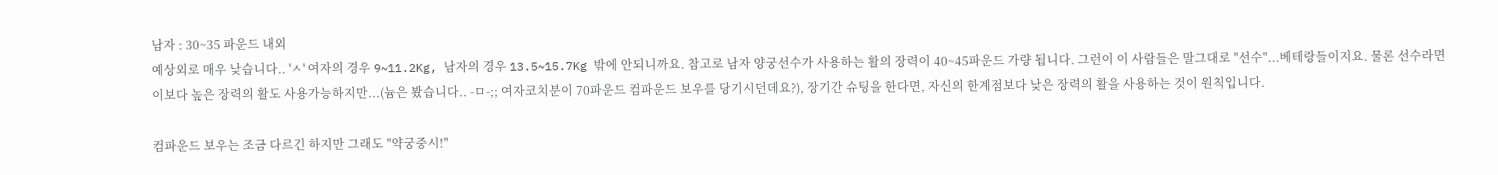남자 : 30~35 파운드 내외
예상외로 매우 낮습니다.. 'ㅅ' 여자의 경우 9~11.2Kg, 남자의 경우 13.5~15.7Kg 밖에 안되니까요. 참고로 남자 양궁선수가 사용하는 활의 장력이 40~45파운드 가량 됩니다. 그런이 이 사람들은 말그대로 "선수"...베테랑들이지요. 물론 선수라면 이보다 높은 장력의 활도 사용가능하지만...(늄은 봤습니다.. -ㅁ-;; 여자코치분이 70파운드 컴파운드 보우를 당기시던데요?), 장기간 슈팅을 한다면, 자신의 한계점보다 낮은 장력의 활을 사용하는 것이 원칙입니다.

컴파운드 보우는 조금 다르긴 하지만 그래도 "약궁중시!"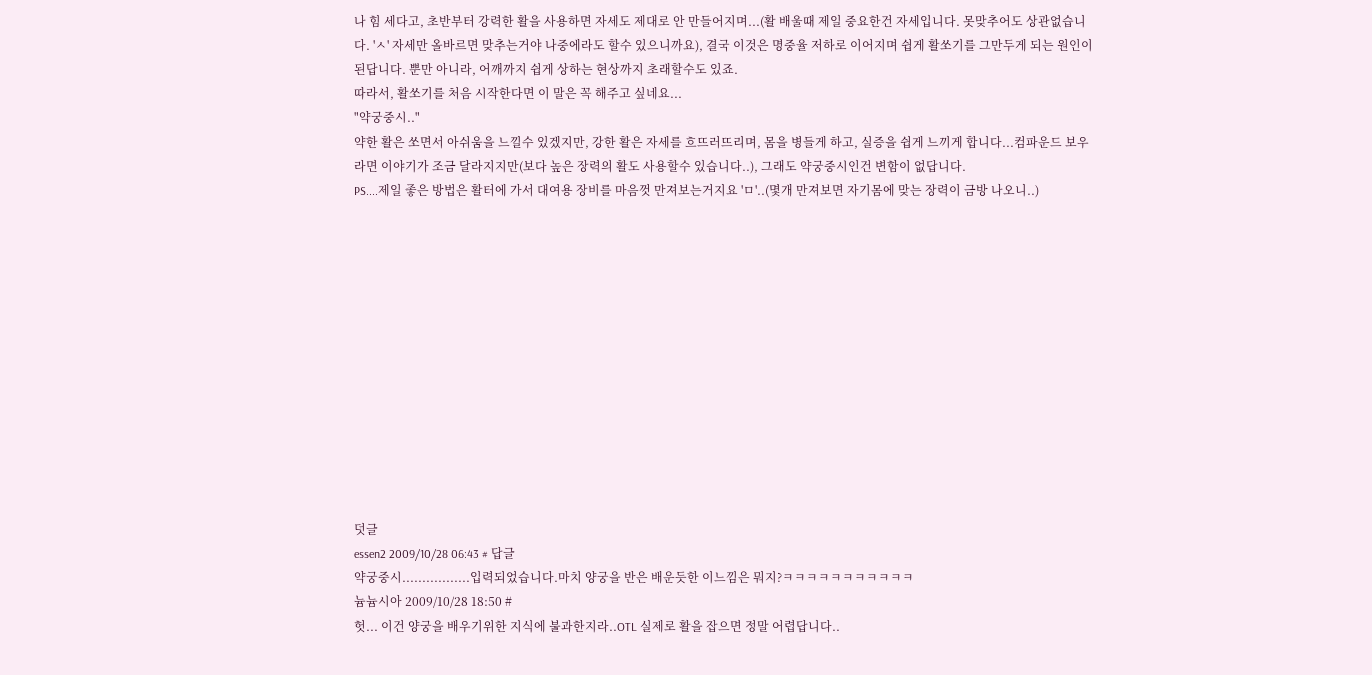나 힘 세다고, 초반부터 강력한 활을 사용하면 자세도 제대로 안 만들어지며...(활 배울때 제일 중요한건 자세입니다. 못맞추어도 상관없습니다. 'ㅅ' 자세만 올바르면 맞추는거야 나중에라도 할수 있으니까요), 결국 이것은 명중율 저하로 이어지며 쉽게 활쏘기를 그만두게 되는 원인이 된답니다. 뿐만 아니라, 어깨까지 쉽게 상하는 현상까지 초래할수도 있죠.
따라서, 활쏘기를 처음 시작한다면 이 말은 꼭 해주고 싶네요...
"약궁중시.."
약한 활은 쏘면서 아쉬움을 느낄수 있겠지만, 강한 활은 자세를 흐뜨러뜨리며, 몸을 병들게 하고, 실증을 쉽게 느끼게 합니다...컴파운드 보우라면 이야기가 조금 달라지지만(보다 높은 장력의 활도 사용할수 있습니다..), 그래도 약궁중시인건 변함이 없답니다.
PS....제일 좋은 방법은 활터에 가서 대여용 장비를 마음껏 만져보는거지요 'ㅁ'..(몇개 만져보면 자기몸에 맞는 장력이 금방 나오니..)













덧글
essen2 2009/10/28 06:43 # 답글
약궁중시.................입력되었습니다.마치 양궁을 반은 배운듯한 이느낌은 뭐지?ㅋㅋㅋㅋㅋㅋㅋㅋㅋㅋㅋ
늄늄시아 2009/10/28 18:50 #
헛... 이건 양궁을 배우기위한 지식에 불과한지라..OTL 실제로 활을 잡으면 정말 어렵답니다..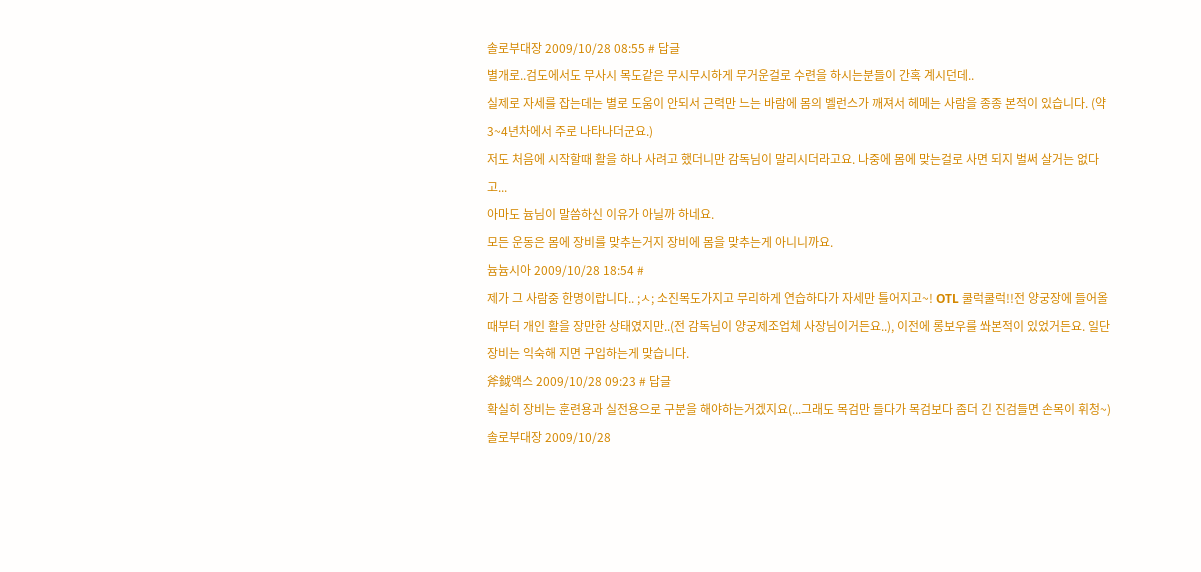솔로부대장 2009/10/28 08:55 # 답글
별개로..검도에서도 무사시 목도같은 무시무시하게 무거운걸로 수련을 하시는분들이 간혹 계시던데..
실제로 자세를 잡는데는 별로 도움이 안되서 근력만 느는 바람에 몸의 벨런스가 깨져서 헤메는 사람을 종종 본적이 있습니다. (약 3~4년차에서 주로 나타나더군요.)
저도 처음에 시작할때 활을 하나 사려고 했더니만 감독님이 말리시더라고요. 나중에 몸에 맞는걸로 사면 되지 벌써 살거는 없다고...
아마도 늄님이 말씀하신 이유가 아닐까 하네요.
모든 운동은 몸에 장비를 맞추는거지 장비에 몸을 맞추는게 아니니까요.
늄늄시아 2009/10/28 18:54 #
제가 그 사람중 한명이랍니다.. ;ㅅ; 소진목도가지고 무리하게 연습하다가 자세만 틀어지고~! OTL 쿨럭쿨럭!!전 양궁장에 들어올때부터 개인 활을 장만한 상태였지만..(전 감독님이 양궁제조업체 사장님이거든요..), 이전에 롱보우를 쏴본적이 있었거든요. 일단 장비는 익숙해 지면 구입하는게 맞습니다.
斧鉞액스 2009/10/28 09:23 # 답글
확실히 장비는 훈련용과 실전용으로 구분을 해야하는거겠지요(...그래도 목검만 들다가 목검보다 좀더 긴 진검들면 손목이 휘청~)
솔로부대장 2009/10/28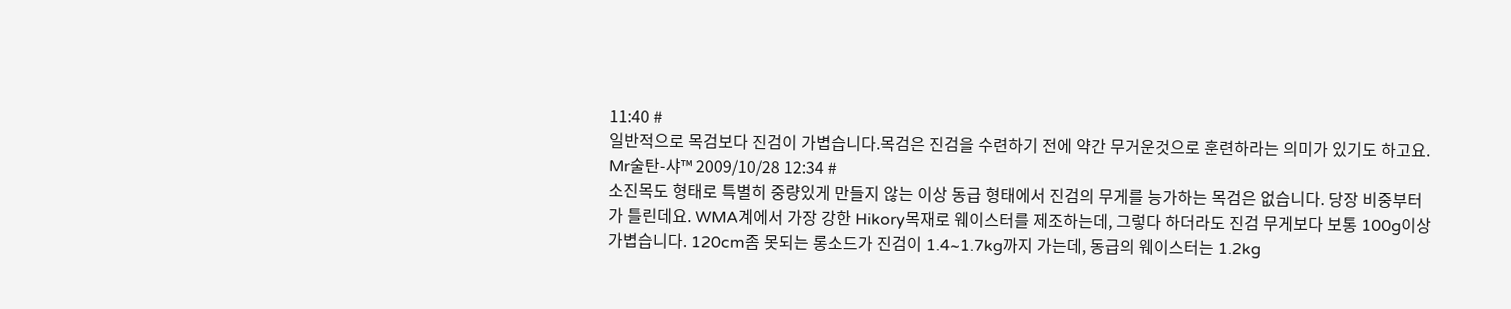11:40 #
일반적으로 목검보다 진검이 가볍습니다.목검은 진검을 수련하기 전에 약간 무거운것으로 훈련하라는 의미가 있기도 하고요.
Mr술탄-샤™ 2009/10/28 12:34 #
소진목도 형태로 특별히 중량있게 만들지 않는 이상 동급 형태에서 진검의 무게를 능가하는 목검은 없습니다. 당장 비중부터가 틀린데요. WMA계에서 가장 강한 Hikory목재로 웨이스터를 제조하는데, 그렇다 하더라도 진검 무게보다 보통 100g이상 가볍습니다. 120cm좀 못되는 롱소드가 진검이 1.4~1.7kg까지 가는데, 동급의 웨이스터는 1.2kg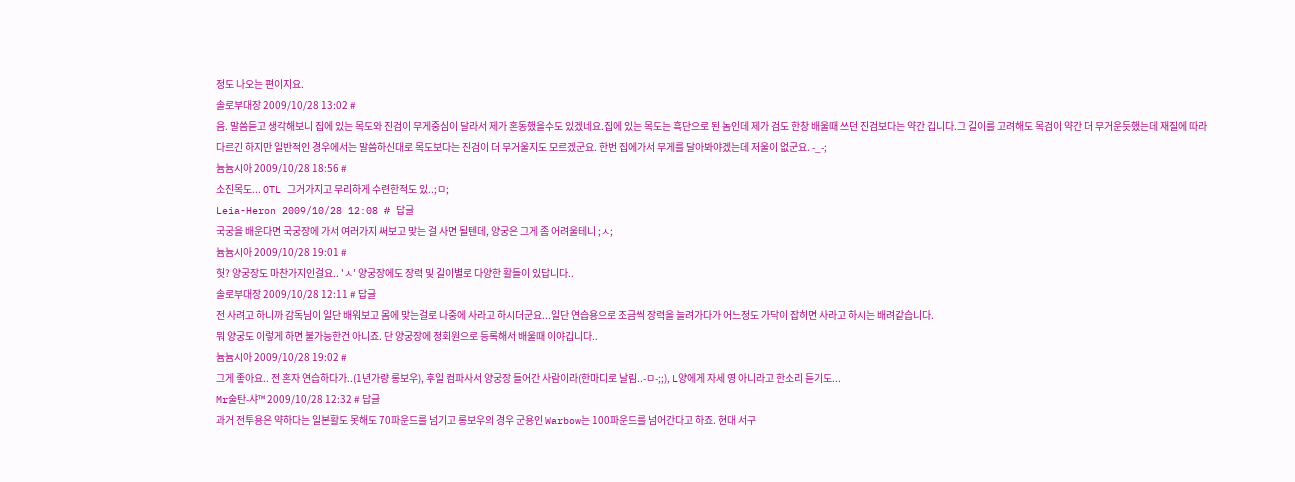정도 나오는 편이지요.
솔로부대장 2009/10/28 13:02 #
음. 말씀듣고 생각해보니 집에 있는 목도와 진검이 무게중심이 달라서 제가 혼동했을수도 있겠네요.집에 있는 목도는 흑단으로 된 놈인데 제가 검도 한창 배울때 쓰던 진검보다는 약간 깁니다.그 길이를 고려해도 목검이 약간 더 무거운듯했는데 재질에 따라 다르긴 하지만 일반적인 경우에서는 말씀하신대로 목도보다는 진검이 더 무거울지도 모르겠군요. 한번 집에가서 무게를 달아봐야겠는데 저울이 없군요. -_-;
늄늄시아 2009/10/28 18:56 #
소진목도... OTL 그거가지고 무리하게 수련한적도 있..;ㅁ;
Leia-Heron 2009/10/28 12:08 # 답글
국궁을 배운다면 국궁장에 가서 여러가지 써보고 맞는 걸 사면 될텐데, 양궁은 그게 좀 어려울테니 ;ㅅ;
늄늄시아 2009/10/28 19:01 #
헛? 양궁장도 마찬가지인걸요.. 'ㅅ' 양궁장에도 장력 및 길이별로 다양한 활들이 있답니다..
솔로부대장 2009/10/28 12:11 # 답글
전 사려고 하니까 감독님이 일단 배워보고 몸에 맞는걸로 나중에 사라고 하시더군요...일단 연습용으로 조금씩 장력을 늘려가다가 어느정도 가닥이 잡히면 사라고 하시는 배려같습니다.
뭐 양궁도 이렇게 하면 불가능한건 아니죠. 단 양궁장에 정회원으로 등록해서 배울때 이야깁니다..
늄늄시아 2009/10/28 19:02 #
그게 좋아요.. 전 혼자 연습하다가..(1년가량 롱보우), 후일 컴파사서 양궁장 들어간 사람이라(한마디로 날림..-ㅁ-;;), L양에게 자세 영 아니라고 한소리 듣기도...
Mr술탄-샤™ 2009/10/28 12:32 # 답글
과거 전투용은 약하다는 일본활도 못해도 70파운드를 넘기고 롱보우의 경우 군용인 Warbow는 100파운드를 넘어간다고 하죠. 현대 서구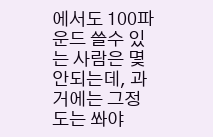에서도 100파운드 쓸수 있는 사람은 몇 안되는데, 과거에는 그정도는 쏴야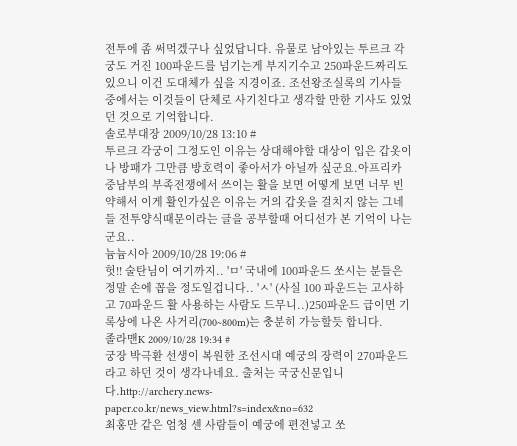전투에 좀 써먹겠구나 싶었답니다. 유물로 남아있는 투르크 각궁도 거진 100파운드를 넘기는게 부지기수고 250파운드짜리도 있으니 이건 도대체가 싶을 지경이죠. 조선왕조실록의 기사들 중에서는 이것들이 단체로 사기친다고 생각할 만한 기사도 있었던 것으로 기억합니다.
솔로부대장 2009/10/28 13:10 #
투르크 각궁이 그정도인 이유는 상대해야할 대상이 입은 갑옷이나 방패가 그만큼 방호력이 좋아서가 아닐까 싶군요.아프리카 중남부의 부족전쟁에서 쓰이는 활을 보면 어떻게 보면 너무 빈약해서 이게 활인가싶은 이유는 거의 갑옷을 걸치지 않는 그네들 전투양식때문이라는 글을 공부할때 어디선가 본 기억이 나는군요..
늄늄시아 2009/10/28 19:06 #
헛!! 술탄님이 여기까지.. 'ㅁ' 국내에 100파운드 쏘시는 분들은 정말 손에 꼽을 정도일겁니다.. 'ㅅ' (사실 100 파운드는 고사하고 70파운드 활 사용하는 사람도 드무니..)250파운드 급이면 기록상에 나온 사거리(700~800m)는 충분히 가능할듯 합니다.
졸라맨K 2009/10/28 19:34 #
궁장 박극환 선생이 복원한 조선시대 예궁의 장력이 270파운드라고 하던 것이 생각나네요. 출처는 국궁신문입니다.http://archery.news-paper.co.kr/news_view.html?s=index&no=632
최홍만 같은 엄청 센 사람들이 예궁에 편전넣고 쏘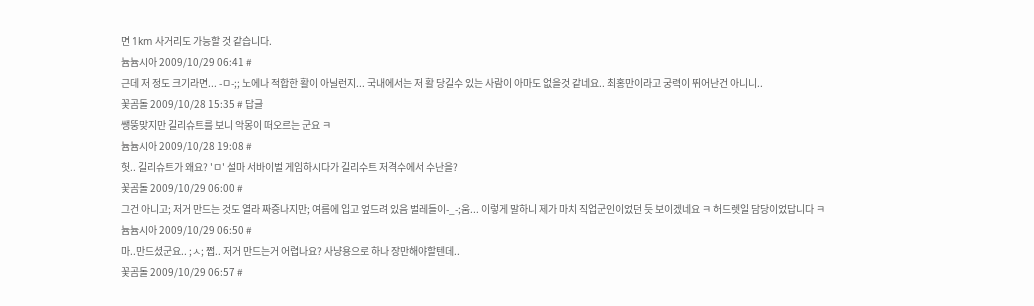면 1km 사거리도 가능할 것 같습니다.
늄늄시아 2009/10/29 06:41 #
근데 저 정도 크기라면... -ㅁ-;; 노에나 적합한 활이 아닐런지... 국내에서는 저 활 당길수 있는 사람이 아마도 없을것 같네요.. 최홍만이라고 궁력이 뛰어난건 아니니..
꽃곰돌 2009/10/28 15:35 # 답글
쌩뚱맞지만 길리슈트를 보니 악몽이 떠오르는 군요 ㅋ
늄늄시아 2009/10/28 19:08 #
헛.. 길리슈트가 왜요? 'ㅁ' 설마 서바이벌 게임하시다가 길리수트 저격수에서 수난을?
꽃곰돌 2009/10/29 06:00 #
그건 아니고; 저거 만드는 것도 열라 짜증나지만; 여름에 입고 엎드려 있음 벌레들이-_-;움... 이렇게 말하니 제가 마치 직업군인이었던 듯 보이겠네요 ㅋ 허드렛일 담당이었답니다 ㅋ
늄늄시아 2009/10/29 06:50 #
마..만드셨군요.. ;ㅅ; 쩝.. 저거 만드는거 어렵나요? 사냥용으로 하나 장만해야할텐데..
꽃곰돌 2009/10/29 06:57 #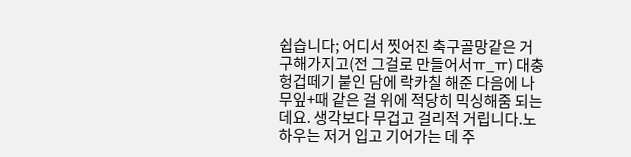쉽습니다; 어디서 찟어진 축구골망같은 거 구해가지고(전 그걸로 만들어서ㅠ_ㅠ) 대충 헝겁떼기 붙인 담에 락카칠 해준 다음에 나무잎+때 같은 걸 위에 적당히 믹싱해줌 되는데요. 생각보다 무겁고 걸리적 거립니다.노하우는 저거 입고 기어가는 데 주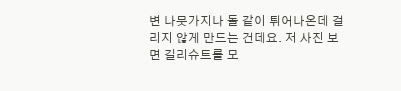변 나뭇가지나 돌 같이 튀어나온데 걸리지 않게 만드는 건데요. 저 사진 보면 길리슈트를 모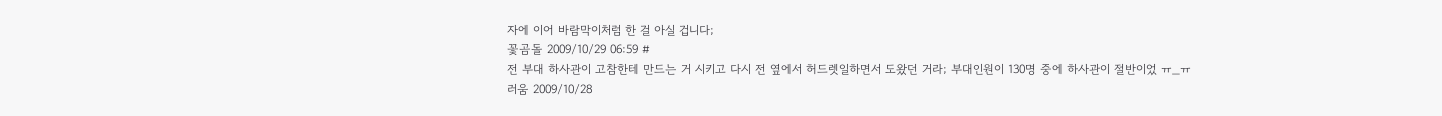자에 이어 바람막이처럼 한 걸 아실 겁니다;
꽃곰돌 2009/10/29 06:59 #
전 부대 하사관이 고참한테 만드는 거 시키고 다시 전 옆에서 허드렛일하면서 도왔던 거라; 부대인원이 130명 중에 하사관이 절반이었 ㅠ_ㅠ
러움 2009/10/28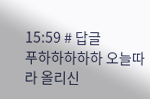15:59 # 답글
푸하하하하하 오늘따라 올리신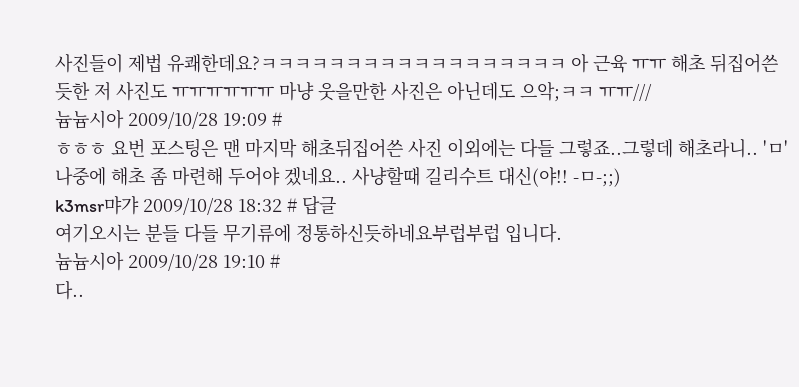사진들이 제법 유쾌한데요?ㅋㅋㅋㅋㅋㅋㅋㅋㅋㅋㅋㅋㅋㅋㅋㅋㅋㅋ 아 근육 ㅠㅠ 해초 뒤집어쓴듯한 저 사진도 ㅠㅠㅠㅠㅠㅠ 마냥 웃을만한 사진은 아닌데도 으악;ㅋㅋ ㅠㅠ///
늄늄시아 2009/10/28 19:09 #
ㅎㅎㅎ 요번 포스팅은 맨 마지막 해초뒤집어쓴 사진 이외에는 다들 그렇죠..그렇데 해초라니.. 'ㅁ'
나중에 해초 좀 마련해 두어야 겠네요.. 사냥할때 길리수트 대신(야!! -ㅁ-;;)
k3msr먀갸 2009/10/28 18:32 # 답글
여기오시는 분들 다들 무기류에 정통하신듯하네요부럽부럽 입니다.
늄늄시아 2009/10/28 19:10 #
다..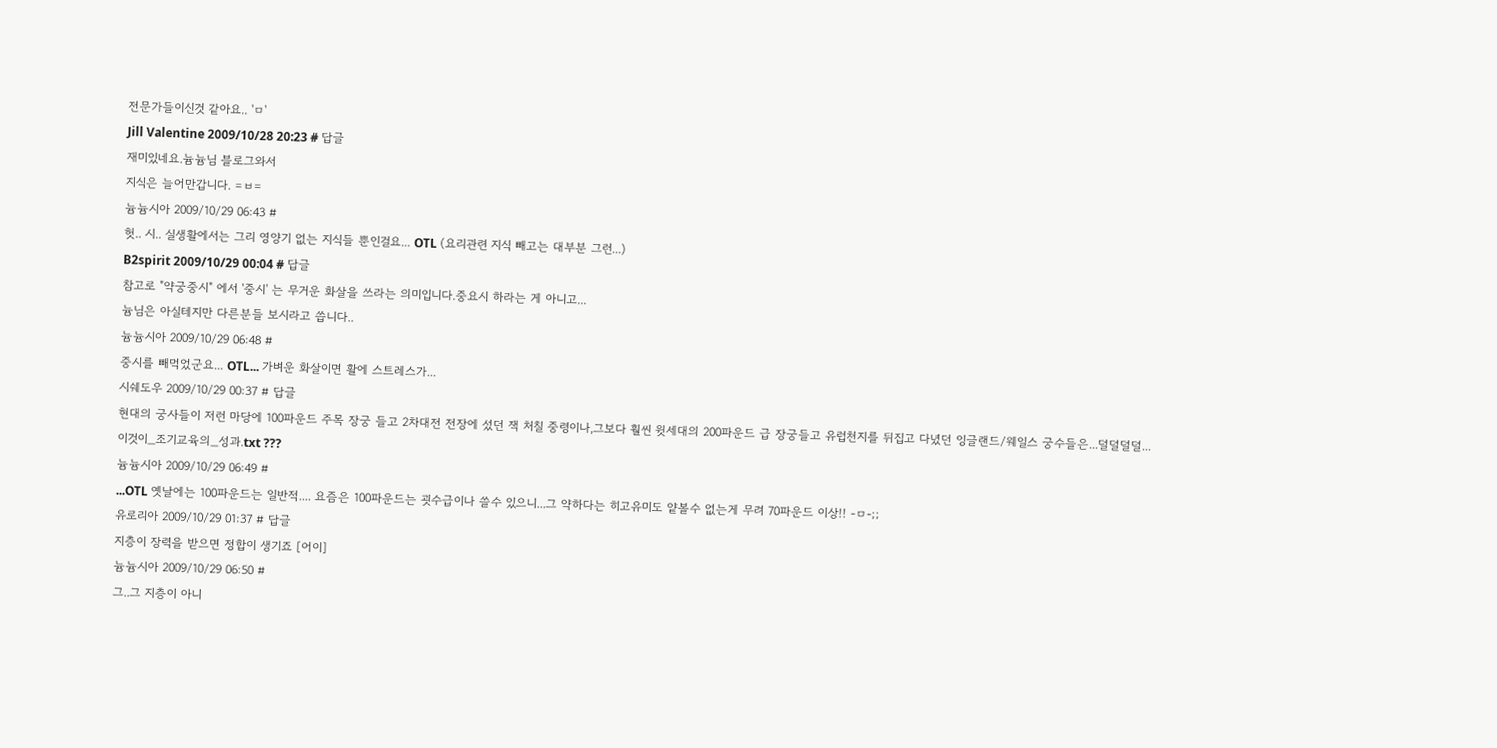전문가들이신것 같아요.. 'ㅁ'
Jill Valentine 2009/10/28 20:23 # 답글
재미있네요.늄늄님 블로그와서
지식은 늘어만갑니다. =ㅂ=
늄늄시아 2009/10/29 06:43 #
헛.. 시.. 실생활에서는 그리 영양기 없는 지식들 뿐인걸요... OTL (요리관련 지식 빼고는 대부분 그런...)
B2spirit 2009/10/29 00:04 # 답글
참고로 "약궁중시" 에서 '중시' 는 무거운 화살을 쓰라는 의미입니다.중요시 하라는 게 아니고...
늄님은 아실테지만 다른분들 보시라고 씁니다..
늄늄시아 2009/10/29 06:48 #
중시를 빼먹었군요... OTL... 가벼운 화살이면 활에 스트레스가...
시쉐도우 2009/10/29 00:37 # 답글
현대의 궁사들이 저런 마당에 100파운드 주목 장궁 들고 2차대전 전장에 섰던 잭 처칠 중령이나,그보다 훨씬 윗세대의 200파운드 급 장궁들고 유럽천지를 뒤집고 다녔던 잉글랜드/웨일스 궁수들은...덜덜덜덜...
이것이_조기교육의_성과.txt ???
늄늄시아 2009/10/29 06:49 #
...OTL 옛날에는 100파운드는 일반적.... 요즘은 100파운드는 굇수급이나 쓸수 있으니...그 약하다는 히고유미도 얕볼수 없는게 무려 70파운드 이상!! -ㅁ-;;
유로리아 2009/10/29 01:37 # 답글
지층이 장력을 받으면 정합이 생기죠 [어이]
늄늄시아 2009/10/29 06:50 #
그..그 지층이 아니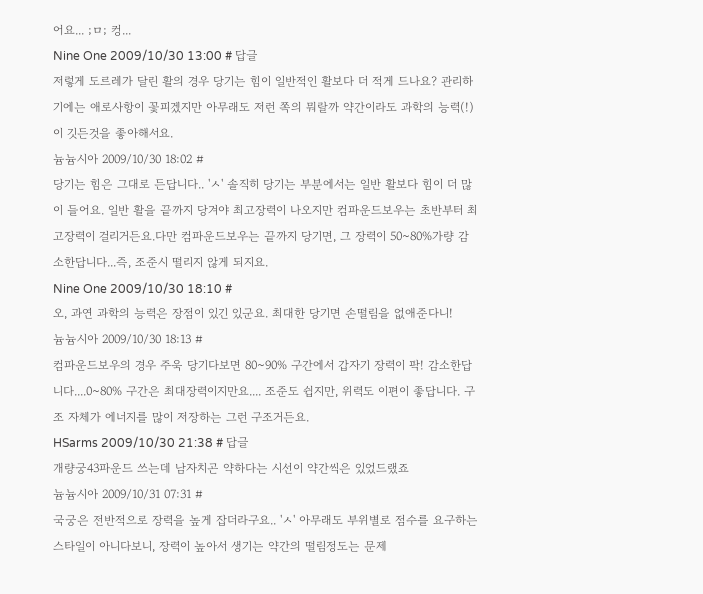어요... ;ㅁ; 컹...
Nine One 2009/10/30 13:00 # 답글
저렇게 도르레가 달린 활의 경우 당기는 힘이 일반적인 활보다 더 적게 드나요? 관리하기에는 애로사항이 꽃피겠지만 아무래도 저런 쪽의 뭐랄까 약간이라도 과학의 능력(!)이 깃든것을 좋아해서요.
늄늄시아 2009/10/30 18:02 #
당기는 힘은 그대로 든답니다.. 'ㅅ' 솔직히 당기는 부분에서는 일반 활보다 힘이 더 많이 들어요. 일반 활을 끝까지 당겨야 최고장력이 나오지만 컴파운드보우는 초반부터 최고장력이 걸리거든요.다만 컴파운드보우는 끝까지 당기면, 그 장력이 50~80%가량 감소한답니다...즉, 조준시 떨리지 않게 되지요.
Nine One 2009/10/30 18:10 #
오, 과연 과학의 능력은 장점이 있긴 있군요. 최대한 당기면 손떨림을 없애준다니!
늄늄시아 2009/10/30 18:13 #
컴파운드보우의 경우 주욱 당기다보면 80~90% 구간에서 갑자기 장력이 팍! 감소한답니다....0~80% 구간은 최대장력이지만요.... 조준도 쉽지만, 위력도 이편이 좋답니다. 구조 자체가 에너지를 많이 저장하는 그런 구조거든요.
HSarms 2009/10/30 21:38 # 답글
개량궁43파운드 쓰는데 남자치곤 약하다는 시선이 약간씩은 있었드랬죠
늄늄시아 2009/10/31 07:31 #
국궁은 전반적으로 장력을 높게 잡더라구요.. 'ㅅ' 아무래도 부위별로 점수를 요구하는 스타일이 아니다보니, 장력이 높아서 생기는 약간의 떨림정도는 문제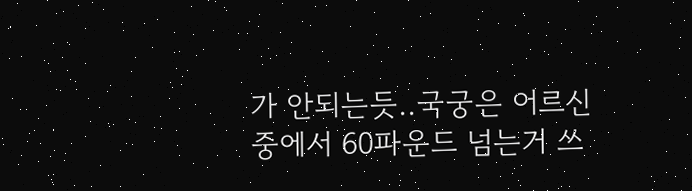가 안되는듯..국궁은 어르신중에서 60파운드 넘는거 쓰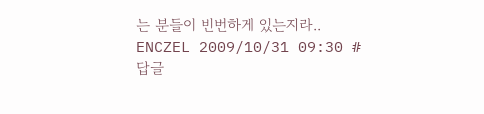는 분들이 빈번하게 있는지라..
ENCZEL 2009/10/31 09:30 # 답글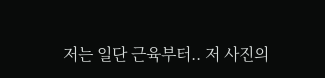저는 일단 근육부터.. 저 사진의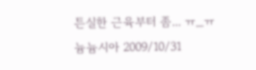튼실한 근육부터 좀... ㅠ_ㅠ
늄늄시아 2009/10/31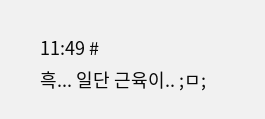11:49 #
흑... 일단 근육이.. ;ㅁ;